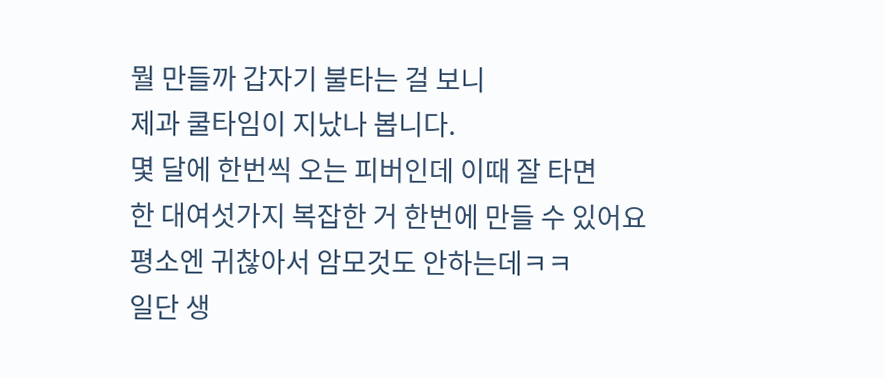뭘 만들까 갑자기 불타는 걸 보니
제과 쿨타임이 지났나 봅니다.
몇 달에 한번씩 오는 피버인데 이때 잘 타면
한 대여섯가지 복잡한 거 한번에 만들 수 있어요
평소엔 귀찮아서 암모것도 안하는데ㅋㅋ
일단 생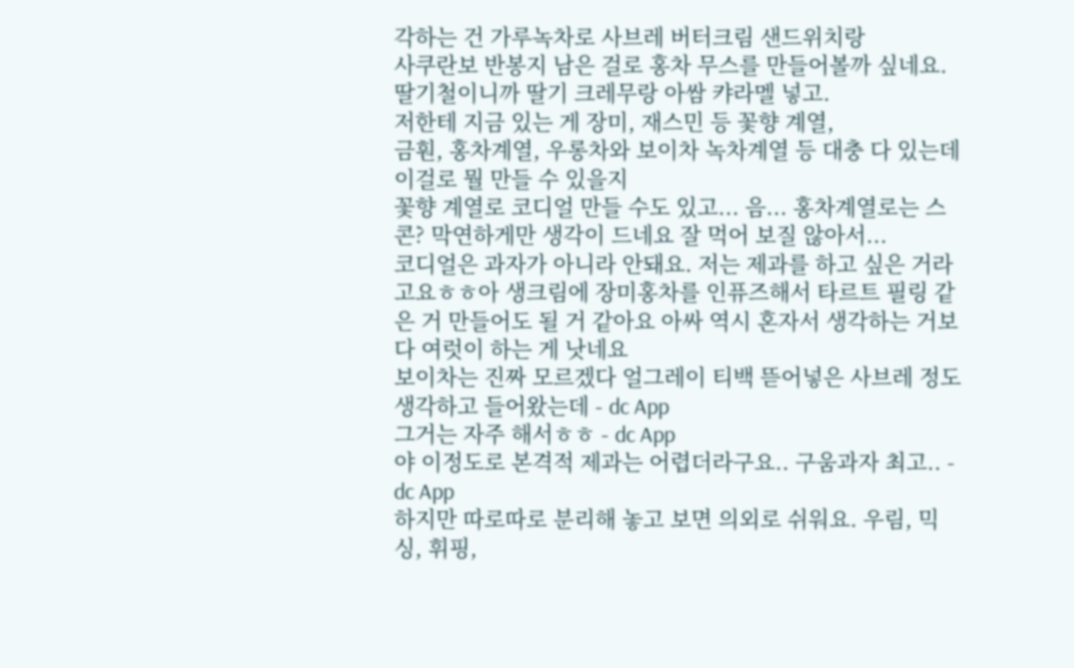각하는 건 가루녹차로 사브레 버터크림 샌드위치랑
사쿠란보 반봉지 남은 걸로 홍차 무스를 만들어볼까 싶네요.
딸기철이니까 딸기 크레무랑 아쌈 캬라멜 넣고.
저한테 지금 있는 게 장미, 재스민 등 꽃향 계열,
금훤, 홍차계열, 우롱차와 보이차 녹차계열 등 대충 다 있는데
이걸로 뭘 만들 수 있을지
꽃향 계열로 코디얼 만들 수도 있고... 음... 홍차계열로는 스콘? 막연하게만 생각이 드네요 잘 먹어 보질 않아서...
코디얼은 과자가 아니라 안돼요. 저는 제과를 하고 싶은 거라고요ㅎㅎ아 생크림에 장미홍차를 인퓨즈해서 타르트 필링 같은 거 만들어도 될 거 같아요 아싸 역시 혼자서 생각하는 거보다 여럿이 하는 게 낫네요
보이차는 진짜 모르겠다 얼그레이 티백 뜯어넣은 사브레 정도 생각하고 들어왔는데 - dc App
그거는 자주 해서ㅎㅎ - dc App
야 이정도로 본격적 제과는 어렵더라구요.. 구움과자 최고.. - dc App
하지만 따로따로 분리해 놓고 보면 의외로 쉬워요. 우림, 믹싱, 휘핑,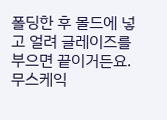폴딩한 후 몰드에 넣고 얼려 글레이즈를 부으면 끝이거든요. 무스케익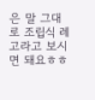은 말 그대로 조립식 레고라고 보시면 돼요ㅎㅎ